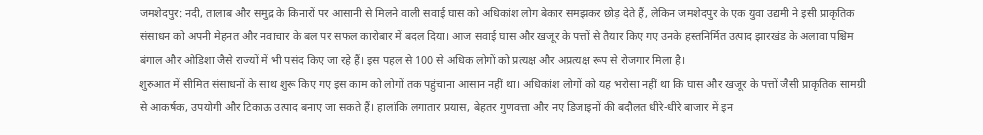जमशेदपुर: नदी, तालाब और समुद्र के किनारों पर आसानी से मिलने वाली सवाई घास को अधिकांश लोग बेकार समझकर छोड़ देते हैं, लेकिन जमशेदपुर के एक युवा उद्यमी ने इसी प्राकृतिक संसाधन को अपनी मेहनत और नवाचार के बल पर सफल कारोबार में बदल दिया। आज सवाई घास और खजूर के पत्तों से तैयार किए गए उनके हस्तनिर्मित उत्पाद झारखंड के अलावा पश्चिम बंगाल और ओडिशा जैसे राज्यों में भी पसंद किए जा रहे हैं। इस पहल से 100 से अधिक लोगों को प्रत्यक्ष और अप्रत्यक्ष रूप से रोजगार मिला है।
शुरुआत में सीमित संसाधनों के साथ शुरू किए गए इस काम को लोगों तक पहुंचाना आसान नहीं था। अधिकांश लोगों को यह भरोसा नहीं था कि घास और खजूर के पत्तों जैसी प्राकृतिक सामग्री से आकर्षक, उपयोगी और टिकाऊ उत्पाद बनाए जा सकते हैं। हालांकि लगातार प्रयास, बेहतर गुणवत्ता और नए डिजाइनों की बदौलत धीरे-धीरे बाजार में इन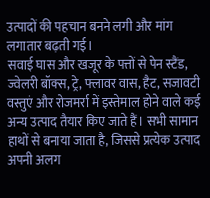उत्पादों की पहचान बनने लगी और मांग लगातार बढ़ती गई।
सवाई घास और खजूर के पत्तों से पेन स्टैंड, ज्वेलरी बॉक्स, ट्रे, फ्लावर वास, हैट, सजावटी वस्तुएं और रोजमर्रा में इस्तेमाल होने वाले कई अन्य उत्पाद तैयार किए जाते हैं। सभी सामान हाथों से बनाया जाता है, जिससे प्रत्येक उत्पाद अपनी अलग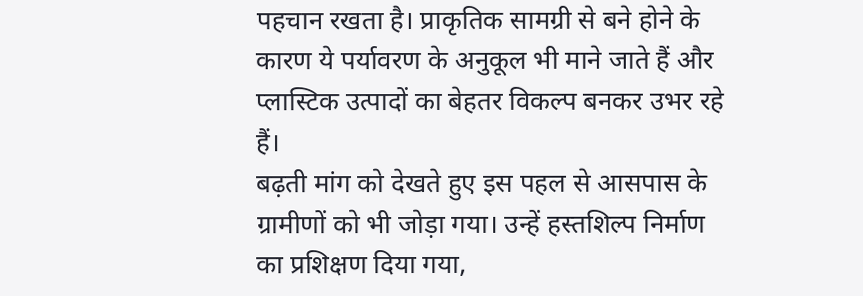पहचान रखता है। प्राकृतिक सामग्री से बने होने के कारण ये पर्यावरण के अनुकूल भी माने जाते हैं और प्लास्टिक उत्पादों का बेहतर विकल्प बनकर उभर रहे हैं।
बढ़ती मांग को देखते हुए इस पहल से आसपास के ग्रामीणों को भी जोड़ा गया। उन्हें हस्तशिल्प निर्माण का प्रशिक्षण दिया गया,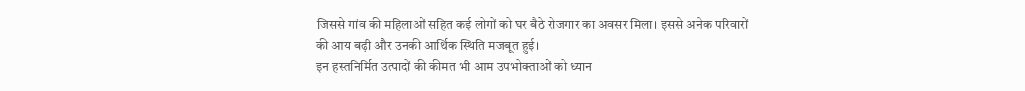जिससे गांव की महिलाओं सहित कई लोगों को घर बैठे रोजगार का अवसर मिला। इससे अनेक परिवारों की आय बढ़ी और उनकी आर्थिक स्थिति मजबूत हुई।
इन हस्तनिर्मित उत्पादों की कीमत भी आम उपभोक्ताओं को ध्यान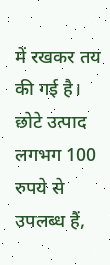में रखकर तय की गई है। छोटे उत्पाद लगभग 100 रुपये से उपलब्ध हैं,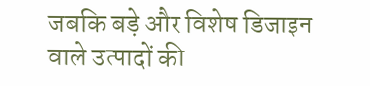जबकि बड़े और विशेष डिजाइन वाले उत्पादों की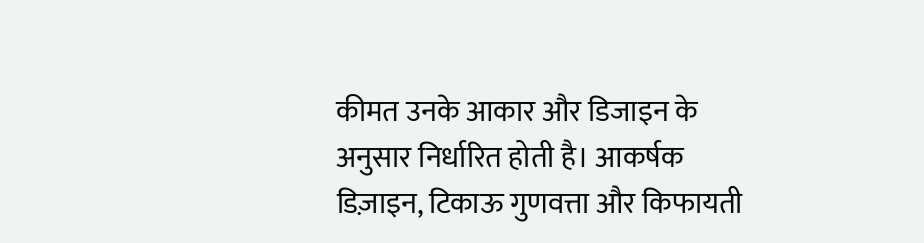कीमत उनके आकार और डिजाइन के अनुसार निर्धारित होती है। आकर्षक डिज़ाइन, टिकाऊ गुणवत्ता और किफायती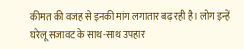कीमत की वजह से इनकी मांग लगातार बढ़ रही है। लोग इन्हें घरेलू सजावट के साथ-साथ उपहार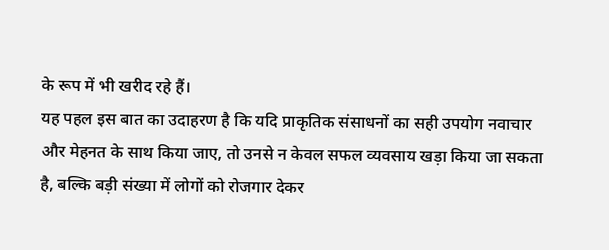के रूप में भी खरीद रहे हैं।
यह पहल इस बात का उदाहरण है कि यदि प्राकृतिक संसाधनों का सही उपयोग नवाचार और मेहनत के साथ किया जाए, तो उनसे न केवल सफल व्यवसाय खड़ा किया जा सकता है, बल्कि बड़ी संख्या में लोगों को रोजगार देकर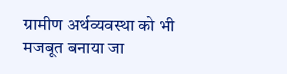ग्रामीण अर्थव्यवस्था को भी मजबूत बनाया जा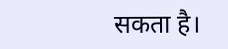सकता है।